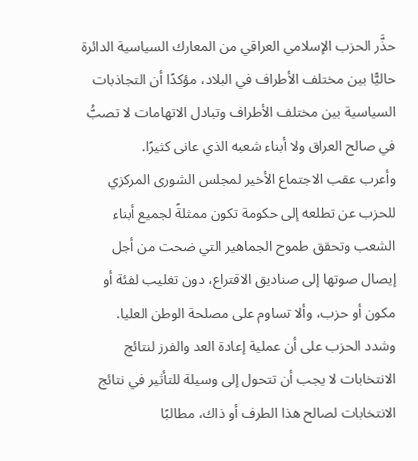حذَّر الحزب الإسلامي العراقي من المعارك السياسية الدائرة حاليًّا بين مختلف الأطراف في البلاد، مؤكدًا أن التجاذبات السياسية بين مختلف الأطراف وتبادل الاتهامات لا تصبُّ في صالح العراق ولا أبناء شعبه الذي عانى كثيرًا.
وأعرب عقب الاجتماع الأخير لمجلس الشورى المركزي للحزب عن تطلعه إلى حكومة تكون ممثلةً لجميع أبناء الشعب وتحقق طموح الجماهير التي ضحت من أجل إيصال صوتها إلى صناديق الاقتراع، دون تغليب لفئة أو مكون أو حزب، وألا تساوم على مصلحة الوطن العليا.
وشدد الحزب على أن عملية إعادة العد والفرز لنتائج الانتخابات لا يجب أن تتحول إلى وسيلة للتأثير في نتائج الانتخابات لصالح هذا الطرف أو ذاك، مطالبًا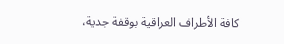كافة الأطراف العراقية بوقفة جدية،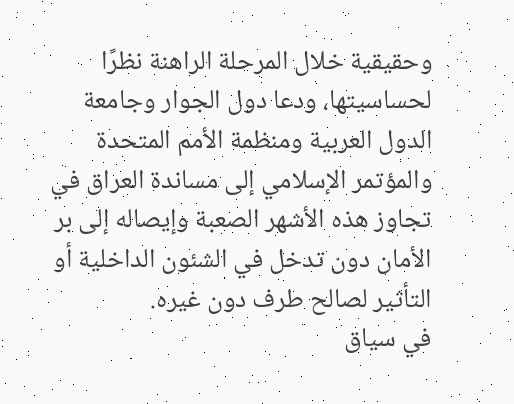وحقيقية خلال المرحلة الراهنة نظرًا لحساسيتها، ودعا دول الجوار وجامعة الدول العربية ومنظمة الأمم المتحدة والمؤتمر الإسلامي إلى مساندة العراق في تجاوز هذه الأشهر الصعبة وإيصاله إلى بر الأمان دون تدخل في الشئون الداخلية أو التأثير لصالح طرف دون غيره.
في سياق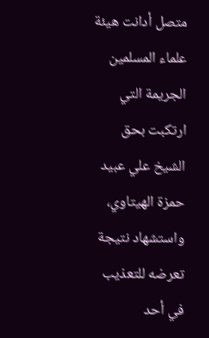متصل أدانت هيئة علماء المسلمين الجريمة التي ارتكبت بحق الشيخ علي عبيد حمزة الهيتاوي، واستشهاد نتيجة تعرضه للتعذيب في أحد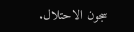سجون الاحتلال.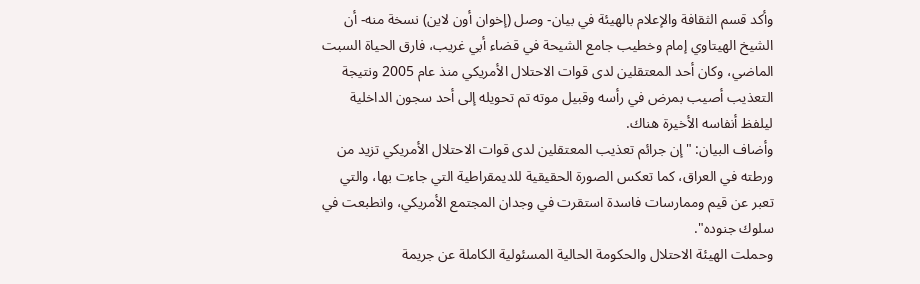وأكد قسم الثقافة والإعلام بالهيئة في بيان- وصل (إخوان أون لاين) نسخة منه- أن الشيخ الهيتاوي إمام وخطيب جامع الشيحة في قضاء أبي غريب، فارق الحياة السبت الماضي، وكان أحد المعتقلين لدى قوات الاحتلال الأمريكي منذ عام 2005 ونتيجة التعذيب أصيب بمرض في رأسه وقبيل موته تم تحويله إلى أحد سجون الداخلية ليلفظ أنفاسه الأخيرة هناك.
وأضاف البيان: "إن جرائم تعذيب المعتقلين لدى قوات الاحتلال الأمريكي تزيد من ورطته في العراق، كما تعكس الصورة الحقيقية للديمقراطية التي جاءت بها، والتي تعبر عن قيم وممارسات فاسدة استقرت في وجدان المجتمع الأمريكي، وانطبعت في سلوك جنوده".
وحملت الهيئة الاحتلال والحكومة الحالية المسئولية الكاملة عن جريمة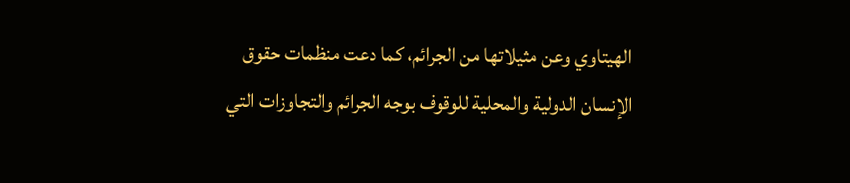الهيتاوي وعن مثيلاتها من الجرائم، كما دعت منظمات حقوق الإنسان الدولية والمحلية للوقوف بوجه الجرائم والتجاوزات التي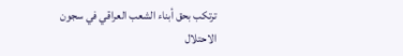ترتكب بحق أبناء الشعب العراقي في سجون الاحتلال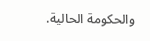والحكومة الحالية.